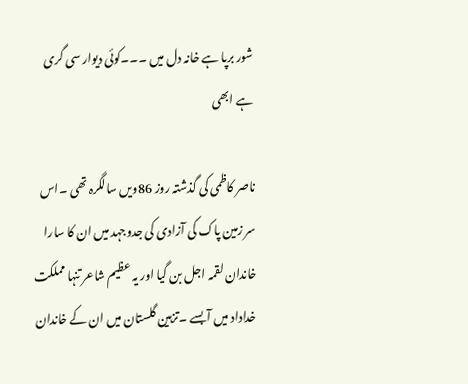شور برپا ہے خانہ دل میں ۔۔۔کوئی دیوار سی گری ہے ابھی

ناصر کاظمی کی گذشتہ روز 86ویں سالگرہ تھی ۔اس سر زمین پاک کی آزادی کی جدوجہد میں ان کا سارا خاندان لقمہ اجل بن گیا اور یہ عظیم شاعر تنہا مملکت خداداد میں آبسے ۔تزہین گلستان میں ان کے خاندان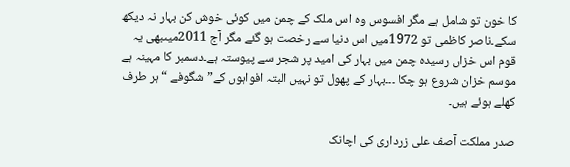کا خون تو شامل ہے مگر افسوس وہ اس ملک کے چمن میں کوئی خوش کن بہار نہ دیکھ سکے۔ناصر کاظمی تو 1972میں اس دنیا سے رخصت ہو گئے مگر آج 2011میںبھی یہ قوم اس خزاں رسیدہ چمن میں بہار کی امید پر شجر سے پیوستہ ہے۔دسمبر کا مہینہ ہے موسم خزان شروع ہو چکا ۔۔۔بہار کے پھول تو نہیں البتہ افواہوں کے”شگوفے “ ہر طرف کھلے ہوئے ہیں۔

صدر مملکت آصف علی زرداری کی اچانک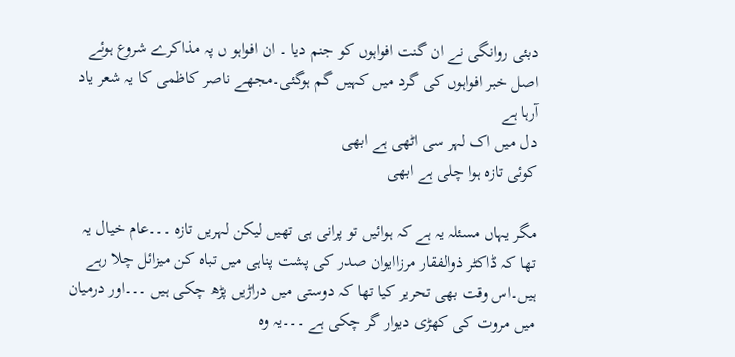دبئی روانگی نے ان گنت افواہوں کو جنم دیا ۔ ان افواہو ں پہ مذاکرے شروع ہوئے اصل خبر افواہوں کی گرد میں کہیں گم ہوگئی۔مجھے ناصر کاظمی کا یہ شعر یاد آرہا ہے
دل میں اک لہر سی اٹھی ہے ابھی
کوئی تازہ ہوا چلی ہے ابھی

مگر یہاں مسئلہ یہ ہے کہ ہوائیں تو پرانی ہی تھیں لیکن لہریں تازہ ۔۔۔عام خیال یہ تھا کہ ڈاکٹر ذوالفقار مرزاایوان صدر کی پشت پناہی میں تباہ کن میزائل چلا رہے ہیں۔اس وقت بھی تحریر کیا تھا کہ دوستی میں دراڑیں پڑھ چکی ہیں ۔۔۔اور درمیان میں مروت کی کھڑی دیوار گر چکی ہے ۔۔۔یہ وہ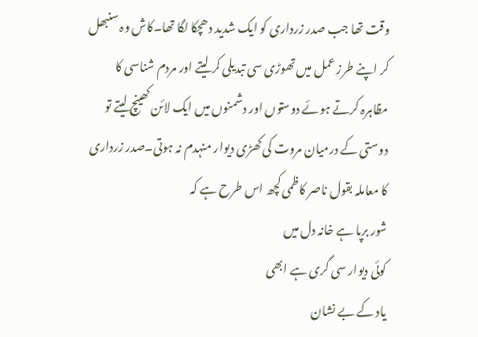وقت تھا جب صدر زرداری کو ایک شدید دھچکا لگا تھا۔کاش وہ سنبھل کر اپنے طرز عمل میں تھوڑی سی تبدیلی کر لیتے اور مردم شناسی کا مظاہرہ کرتے ہوئے دوستوں اور دشمنوں میں ایک لائن کھینچ لیتے تو دوستی کے درمیان مروت کی کھڑی دیوار منہدم نہ ہوتی۔صدر زرداری کا معاملہ بقول ناصر کاظمی کچھ اس طرح ہے کہ
شور برپا ہے خانہ دل میں
کوئی دیوار سی گری ہے ابھی
یاد کے بے نشان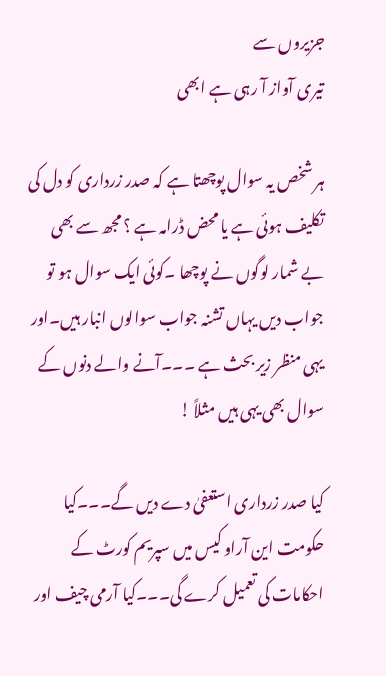جزیروں سے
تیری آواز آ رہی ہے ابھی

ہر شخص یہ سوال پوچھتا ہے کہ صدر زرداری کو دل کی تکلیف ہوئی ہے یا محض ڈرامہ ہے ؟ مجھ سے بھی بے شمار لوگوں نے پوچھا ۔کوئی ایک سوال ہو تو جواب دیں یہاں تشنہ جواب سوالوں انبار ہیں۔اور یہی منظر زیر بحث ہے ۔۔۔آنے والے دنوں کے سوال بھی یہی ہیں مثلاً !

کیا صدر زرداری استعفیٰ دے دیں گے۔۔۔کیا حکومت این آراو کیس میں سپریم کورٹ کے احکامات کی تعمیل کرے گی۔۔۔کیا آرمی چیف اور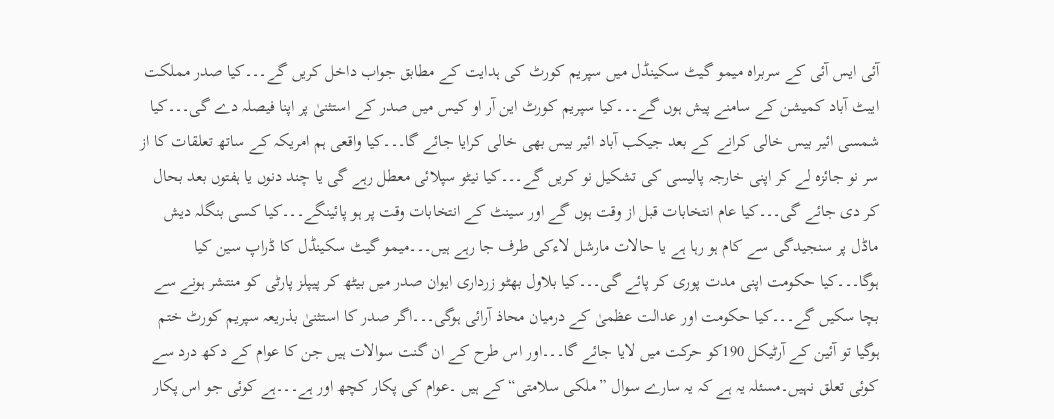آئی ایس آئی کے سربراہ میمو گیٹ سکینڈل میں سپریم کورٹ کی ہدایت کے مطابق جواب داخل کریں گے۔۔۔کیا صدر مملکت ایبٹ آباد کمیشن کے سامنے پیش ہوں گے۔۔۔کیا سپریم کورٹ این آر او کیس میں صدر کے استثنیٰ پر اپنا فیصلہ دے گی۔۔۔کیا شمسی ائیر بیس خالی کرانے کے بعد جیکب آباد ائیر بیس بھی خالی کرایا جائے گا۔۔۔کیا واقعی ہم امریکہ کے ساتھ تعلقات کا از سر نو جائزہ لے کر اپنی خارجہ پالیسی کی تشکیل نو کریں گے۔۔۔کیا نیٹو سپلائی معطل رہے گی یا چند دنوں یا ہفتوں بعد بحال کر دی جائے گی۔۔۔کیا عام انتخابات قبل از وقت ہوں گے اور سینٹ کے انتخابات وقت پر ہو پائینگے۔۔۔کیا کسی بنگلہ دیش ماڈل پر سنجیدگی سے کام ہو رہا ہے یا حالات مارشل لاءکی طرف جا رہے ہیں۔۔۔میمو گیٹ سکینڈل کا ڈراپ سین کیا ہوگا۔۔۔کیا حکومت اپنی مدت پوری کر پائے گی۔۔۔کیا بلاول بھٹو زرداری ایوان صدر میں بیٹھ کر پیپلز پارٹی کو منتشر ہونے سے بچا سکیں گے۔۔۔کیا حکومت اور عدالت عظمیٰ کے درمیان محاذ آرائی ہوگی۔۔۔اگر صدر کا استثنیٰ بذریعہ سپریم کورٹ ختم ہوگیا تو آئین کے آرٹیکل 190کو حرکت میں لایا جائے گا۔۔۔اور اس طرح کے ان گنت سوالات ہیں جن کا عوام کے دکھ درد سے کوئی تعلق نہیں۔مسئلہ یہ ہے کہ یہ سارے سوال ”ملکی سلامتی“ کے ہیں ۔عوام کی پکار کچھ اور ہے۔۔۔ہے کوئی جو اس پکار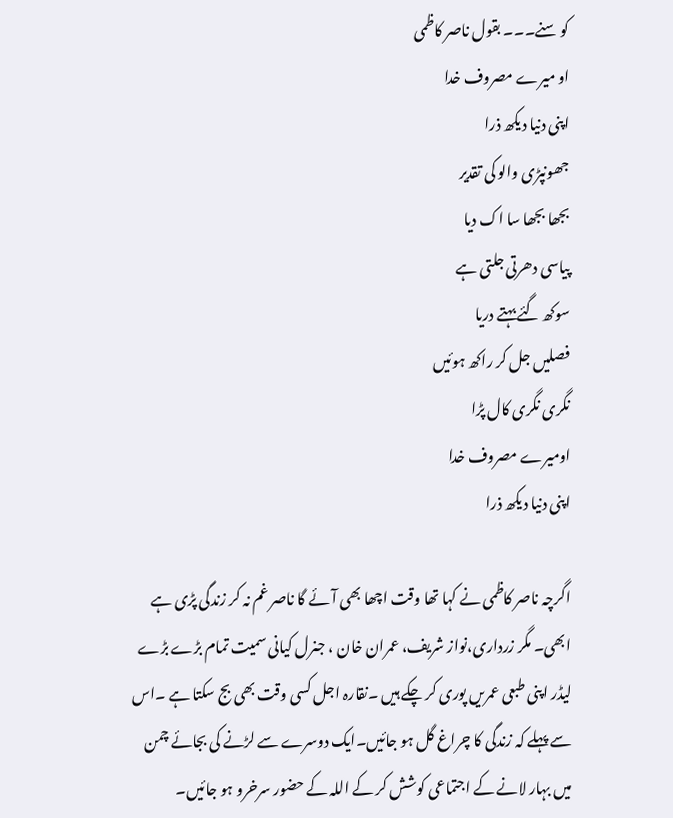کو سنے۔۔۔ بقول ناصر کاظمی
او میرے مصروف خدا
اپنی دنیا دیکھ ذرا
جھونپڑی والو کی تقدیر
بجھا بجھا سا اک دیا
پیاسی دھرتی جلتی ہے
سوکھ گئے بہتے دریا
فصلیں جل کر راکھ ہوئیں
نگری نگری کال پڑا
اومیرے مصروف خدا
اپنی دنیا دیکھ ذرا

اگرچہ ناصر کاظمی نے کہا تھا وقت اچھا بھی آئے گا ناصر غم نہ کر زندگی پڑی ہے ابھی۔ مگر زرداری،نواز شریف، عمران خان ، جنرل کیانی سمیت تمام بڑے بڑے لیڈر اپنی طبعی عمریں پوری کر چکے ہیں ۔نقارہ اجل کسی وقت بھی بج سکتا ہے ۔اس سے پہلے کہ زندگی کا چراغ گل ہو جائیں۔ایک دوسرے سے لڑنے کی بجائے چمن میں بہار لانے کے اجتماعی کوشش کر کے اللہ کے حضور سرخرو ہو جائیں۔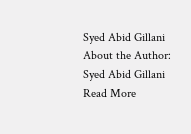Syed Abid Gillani
About the Author: Syed Abid Gillani Read More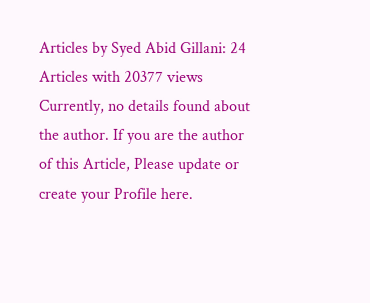Articles by Syed Abid Gillani: 24 Articles with 20377 views Currently, no details found about the author. If you are the author of this Article, Please update or create your Profile here.